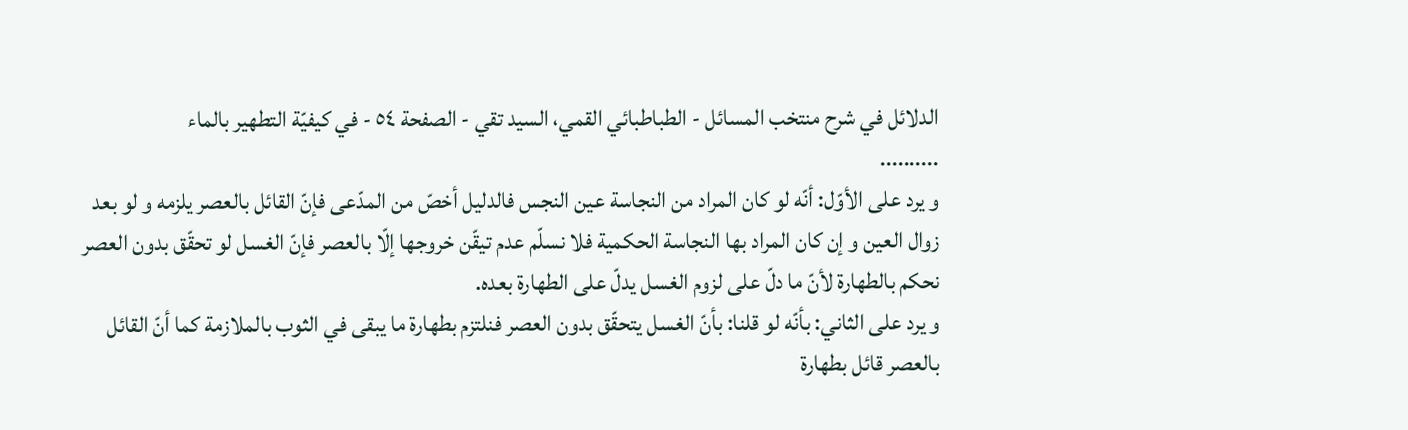الدلائل في شرح منتخب المسائل - الطباطبائي القمي، السید تقي - الصفحة ٥٤ - في كيفيّة التطهير بالماء
..........
و يرد على الأوّل: أنّه لو كان المراد من النجاسة عين النجس فالدليل أخصّ من المدّعى فإنّ القائل بالعصر يلزمه و لو بعد زوال العين و إن كان المراد بها النجاسة الحكمية فلا نسلّم عدم تيقّن خروجها إلّا بالعصر فإنّ الغسل لو تحقّق بدون العصر نحكم بالطهارة لأنّ ما دلّ على لزوم الغسل يدلّ على الطهارة بعده.
و يرد على الثاني: بأنّه لو قلنا: بأنّ الغسل يتحقّق بدون العصر فنلتزم بطهارة ما يبقى في الثوب بالملازمة كما أنّ القائل بالعصر قائل بطهارة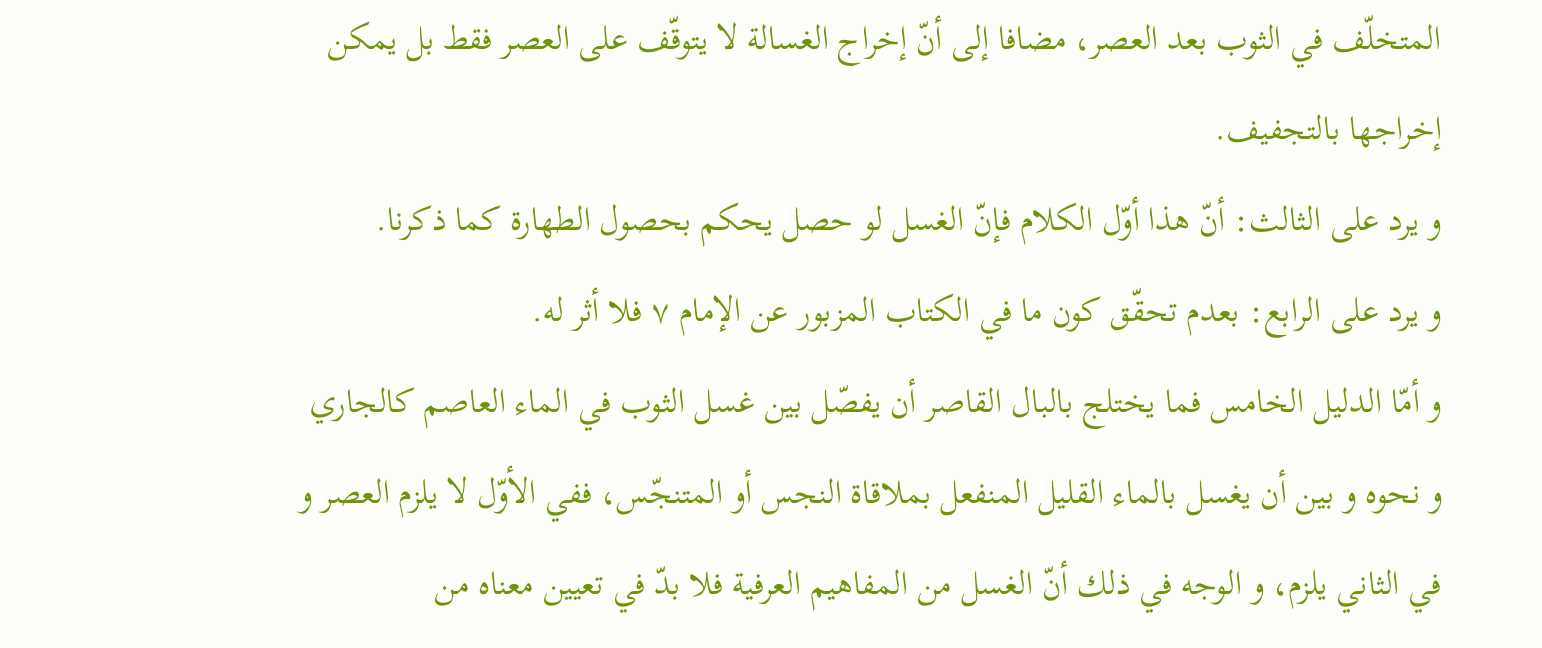المتخلّف في الثوب بعد العصر، مضافا إلى أنّ إخراج الغسالة لا يتوقّف على العصر فقط بل يمكن إخراجها بالتجفيف.
و يرد على الثالث: أنّ هذا أوّل الكلام فإنّ الغسل لو حصل يحكم بحصول الطهارة كما ذكرنا.
و يرد على الرابع: بعدم تحقّق كون ما في الكتاب المزبور عن الإمام ٧ فلا أثر له.
و أمّا الدليل الخامس فما يختلج بالبال القاصر أن يفصّل بين غسل الثوب في الماء العاصم كالجاري و نحوه و بين أن يغسل بالماء القليل المنفعل بملاقاة النجس أو المتنجّس، ففي الأوّل لا يلزم العصر و في الثاني يلزم، و الوجه في ذلك أنّ الغسل من المفاهيم العرفية فلا بدّ في تعيين معناه من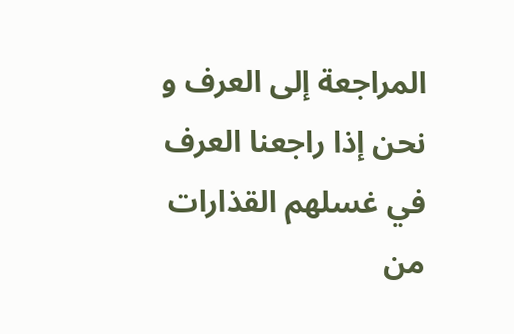المراجعة إلى العرف و نحن إذا راجعنا العرف في غسلهم القذارات من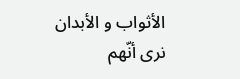الأثواب و الأبدان نرى أنّهم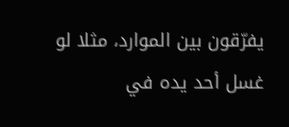يفرّقون بين الموارد، مثلا لو غسل أحد يده في